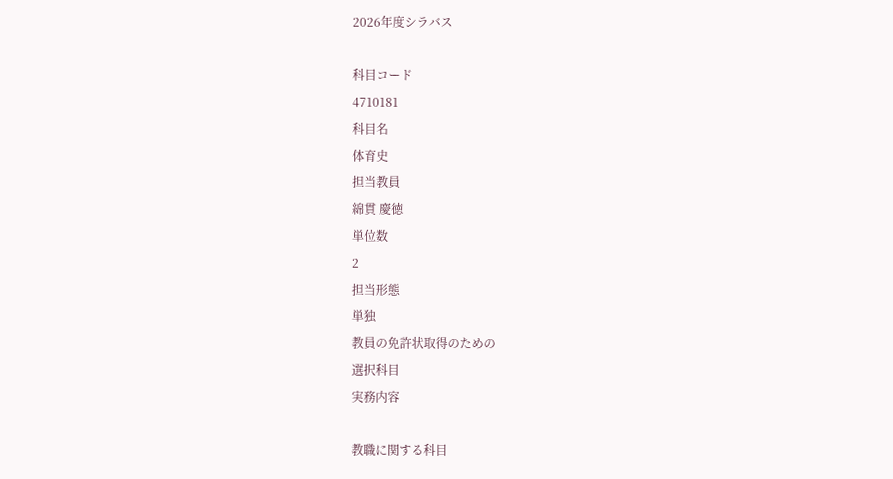2026年度シラバス

科目コード
4710181
科目名
体育史
担当教員
綿貫 慶徳
単位数
2
担当形態
単独
教員の免許状取得のための
選択科目
実務内容

教職に関する科目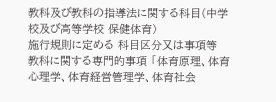教科及び教科の指導法に関する科目(中学校及び高等学校 保健体育)
施行規則に定める 科目区分又は事項等
教科に関する専門的事項 「体育原理、体育心理学、体育経営管理学、体育社会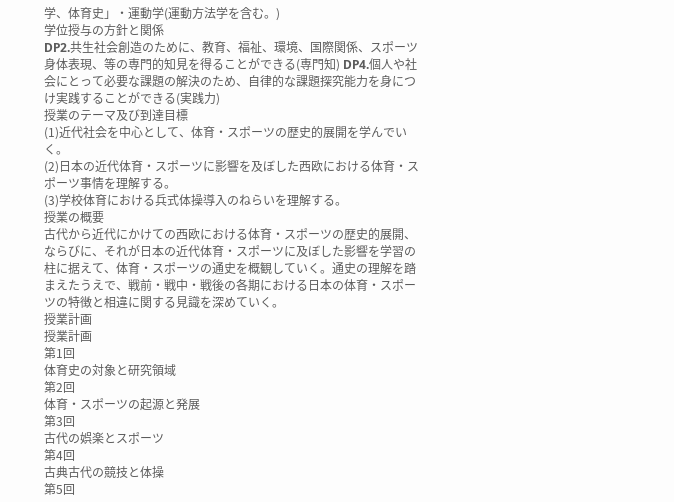学、体育史」・運動学(運動方法学を含む。)
学位授与の方針と関係
DP2.共生社会創造のために、教育、福祉、環境、国際関係、スポーツ身体表現、等の専門的知見を得ることができる(専門知) DP4.個人や社会にとって必要な課題の解決のため、自律的な課題探究能力を身につけ実践することができる(実践力)
授業のテーマ及び到達目標
(1)近代社会を中心として、体育・スポーツの歴史的展開を学んでいく。
(2)日本の近代体育・スポーツに影響を及ぼした西欧における体育・スポーツ事情を理解する。
(3)学校体育における兵式体操導入のねらいを理解する。
授業の概要
古代から近代にかけての西欧における体育・スポーツの歴史的展開、ならびに、それが日本の近代体育・スポーツに及ぼした影響を学習の柱に据えて、体育・スポーツの通史を概観していく。通史の理解を踏まえたうえで、戦前・戦中・戦後の各期における日本の体育・スポーツの特徴と相違に関する見識を深めていく。
授業計画
授業計画
第1回
体育史の対象と研究領域
第2回
体育・スポーツの起源と発展
第3回
古代の娯楽とスポーツ
第4回
古典古代の競技と体操
第5回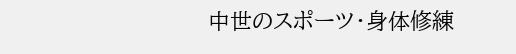中世のスポーツ・身体修練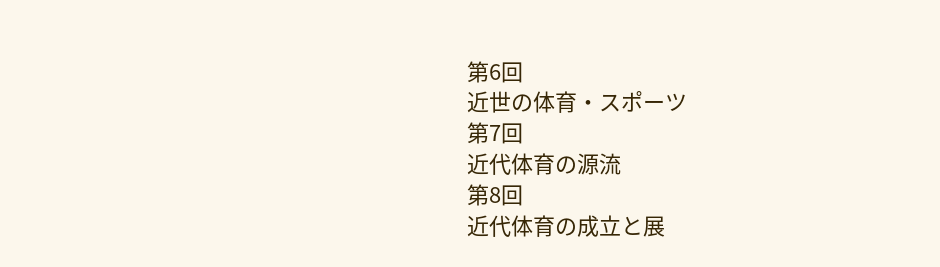第6回
近世の体育・スポーツ
第7回
近代体育の源流
第8回
近代体育の成立と展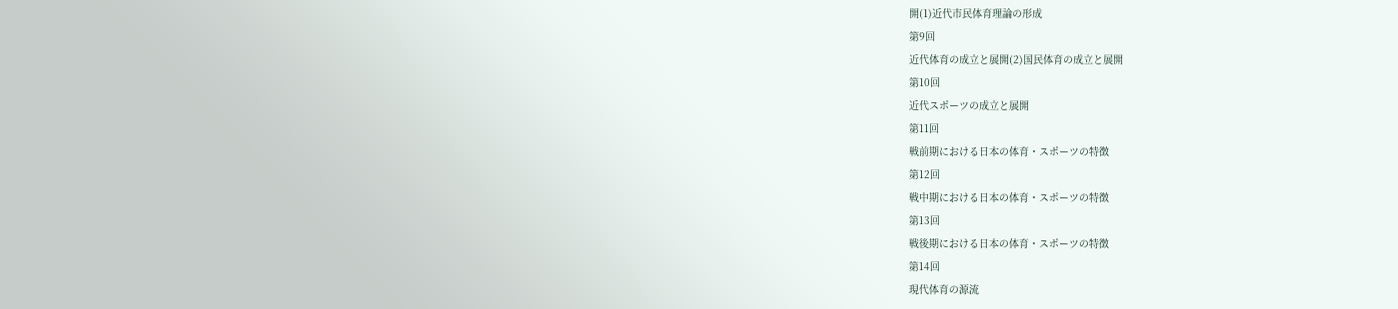開(1)近代市民体育理論の形成
第9回
近代体育の成立と展開(2)国民体育の成立と展開
第10回
近代スポーツの成立と展開
第11回
戦前期における日本の体育・スポーツの特徴
第12回
戦中期における日本の体育・スポーツの特徴
第13回
戦後期における日本の体育・スポーツの特徴
第14回
現代体育の源流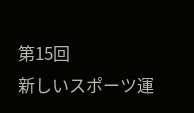第15回
新しいスポーツ運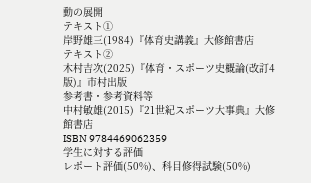動の展開
テキスト①
岸野雄三(1984)『体育史講義』大修館書店
テキスト②
木村吉次(2025)『体育・スポーツ史概論(改訂4版)』市村出版
参考書・参考資料等
中村敏雄(2015)『21世紀スポーツ大事典』大修館書店
ISBN 9784469062359
学生に対する評価
レポート評価(50%)、科目修得試験(50%)